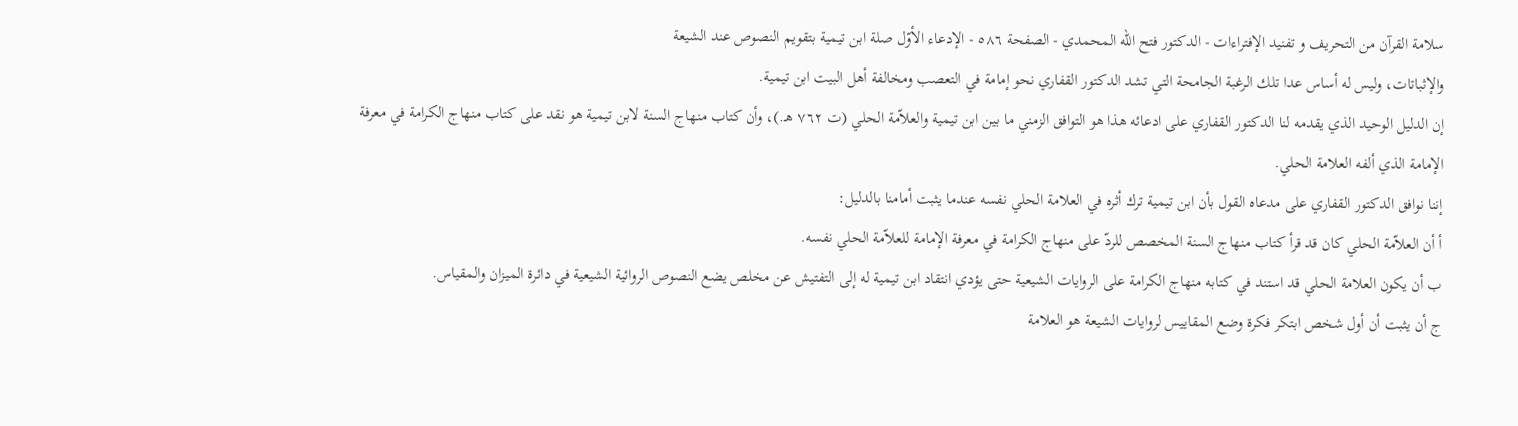سلامة القرآن من التحريف و تفنيد الإفتراءات - الدكتور فتح الله المحمدي - الصفحة ٥٨٦ - الإدعاء الأوّل صلة ابن تيمية بتقويم النصوص عند الشيعة
والإثباتات، وليس له أساس عدا تلك الرغبة الجامحة التي تشد الدكتور القفاري نحو إمامة في التعصب ومخالفة أهل البيت ابن تيمية.
إن الدليل الوحيد الذي يقدمه لنا الدكتور القفاري على ادعائه هذا هو التوافق الزمني ما بين ابن تيمية والعلاّمة الحلي (ت ٧٦٢ هـ.)، وأن كتاب منهاج السنة لابن تيمية هو نقد على كتاب منهاج الكرامة في معرفة الإمامة الذي ألفه العلامة الحلي.
إننا نوافق الدكتور القفاري على مدعاه القول بأن ابن تيمية ترك أثره في العلامة الحلي نفسه عندما يثبت أمامنا بالدليل:
أ أن العلاّمة الحلي كان قد قرأ كتاب منهاج السنة المخصص للردّ على منهاج الكرامة في معرفة الإمامة للعلاّمة الحلي نفسه.
ب أن يكون العلامة الحلي قد استند في كتابه منهاج الكرامة على الروايات الشيعية حتى يؤدي انتقاد ابن تيمية له إلى التفتيش عن مخلص يضع النصوص الروائية الشيعية في دائرة الميزان والمقياس.
ج أن يثبت أن أول شخص ابتكر فكرة وضع المقاييس لروايات الشيعة هو العلامة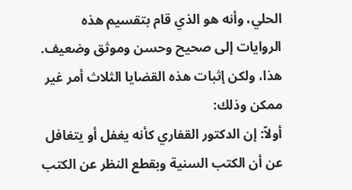الحلي، وأنه هو الذي قام بتقسيم هذه الروايات إلى صحيح وحسن وموثق وضعيف.
هذا، ولكن إثبات هذه القضايا الثلاث أمر غير ممكن وذلك:
أولاً: إن الدكتور القفاري كأنه يغفل أو يتغافل عن أن الكتب السنية وبقطع النظر عن الكتب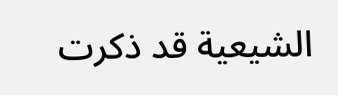الشيعية قد ذكرت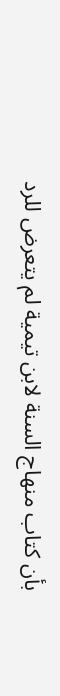بأن كتاب منهاج السنة لابن تيمية لم يتعرض للرد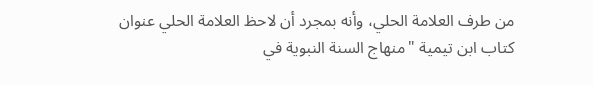من طرف العلامة الحلي، وأنه بمجرد أن لاحظ العلامة الحلي عنوان كتاب ابن تيمية "منهاج السنة النبوية في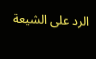الرد على الشيعة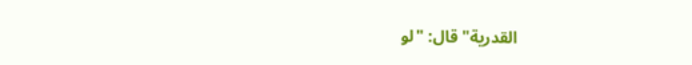القدرية" قال: "لو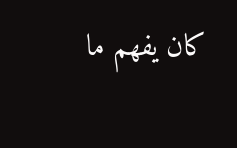كان يفهم ما